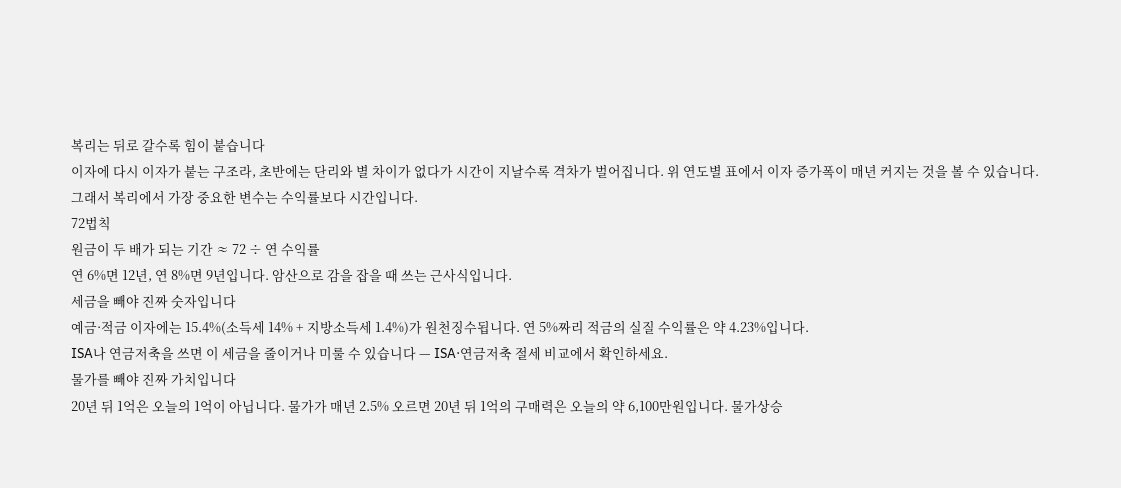복리는 뒤로 갈수록 힘이 붙습니다
이자에 다시 이자가 붙는 구조라, 초반에는 단리와 별 차이가 없다가 시간이 지날수록 격차가 벌어집니다. 위 연도별 표에서 이자 증가폭이 매년 커지는 것을 볼 수 있습니다.
그래서 복리에서 가장 중요한 변수는 수익률보다 시간입니다.
72법칙
원금이 두 배가 되는 기간 ≈ 72 ÷ 연 수익률
연 6%면 12년, 연 8%면 9년입니다. 암산으로 감을 잡을 때 쓰는 근사식입니다.
세금을 빼야 진짜 숫자입니다
예금·적금 이자에는 15.4%(소득세 14% + 지방소득세 1.4%)가 원천징수됩니다. 연 5%짜리 적금의 실질 수익률은 약 4.23%입니다.
ISA나 연금저축을 쓰면 이 세금을 줄이거나 미룰 수 있습니다 — ISA·연금저축 절세 비교에서 확인하세요.
물가를 빼야 진짜 가치입니다
20년 뒤 1억은 오늘의 1억이 아닙니다. 물가가 매년 2.5% 오르면 20년 뒤 1억의 구매력은 오늘의 약 6,100만원입니다. 물가상승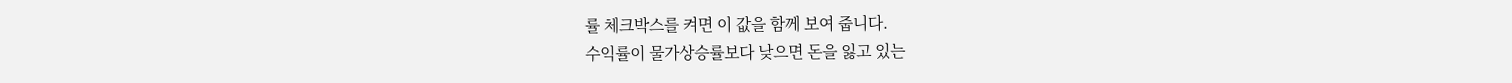률 체크박스를 켜면 이 값을 함께 보여 줍니다.
수익률이 물가상승률보다 낮으면 돈을 잃고 있는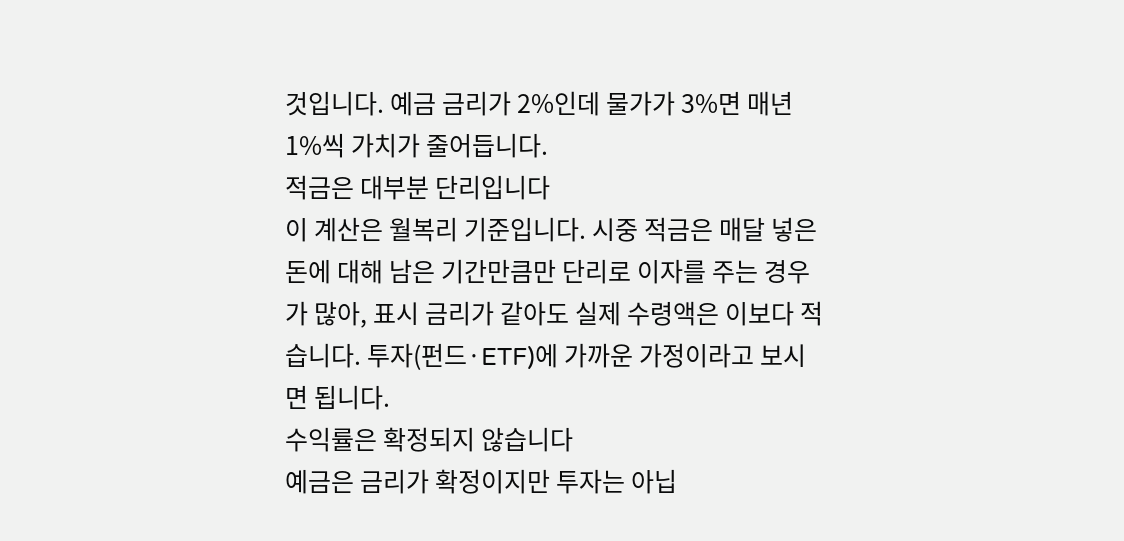것입니다. 예금 금리가 2%인데 물가가 3%면 매년 1%씩 가치가 줄어듭니다.
적금은 대부분 단리입니다
이 계산은 월복리 기준입니다. 시중 적금은 매달 넣은 돈에 대해 남은 기간만큼만 단리로 이자를 주는 경우가 많아, 표시 금리가 같아도 실제 수령액은 이보다 적습니다. 투자(펀드·ETF)에 가까운 가정이라고 보시면 됩니다.
수익률은 확정되지 않습니다
예금은 금리가 확정이지만 투자는 아닙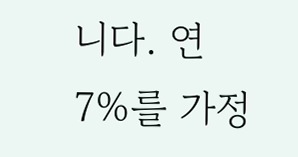니다. 연 7%를 가정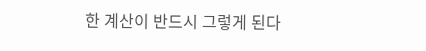한 계산이 반드시 그렇게 된다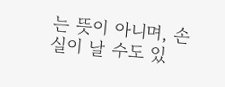는 뜻이 아니며, 손실이 날 수도 있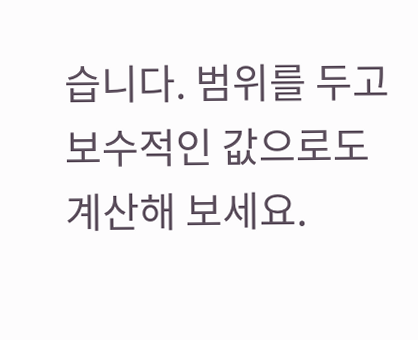습니다. 범위를 두고 보수적인 값으로도 계산해 보세요.